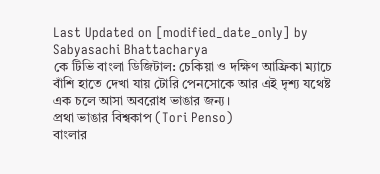Last Updated on [modified_date_only] by Sabyasachi Bhattacharya
কে টিভি বাংলা ডিজিটাল: চেকিয়া ও দক্ষিণ আফ্রিকা ম্যাচে বাঁশি হাতে দেখা যায় টোরি পেনসোকে আর এই দৃশ্য যথেষ্ট এক চলে আসা অবরোধ ভাঙার জন্য।
প্রথা ভাঙার বিশ্বকাপ (Tori Penso)
বাংলার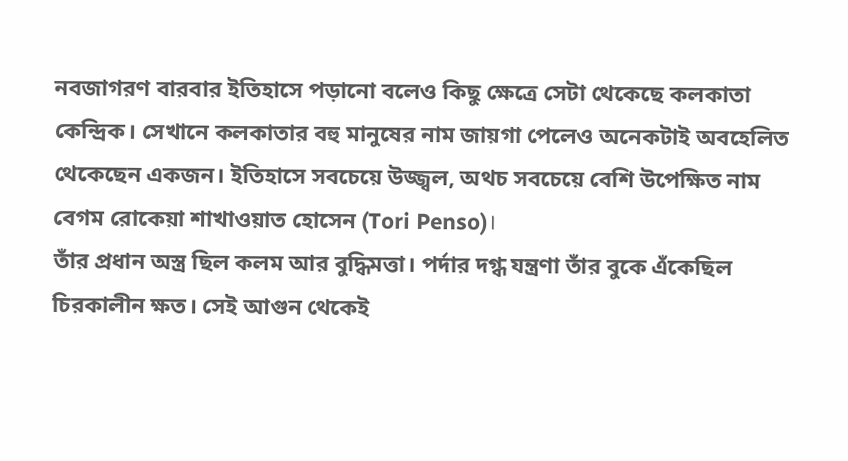নবজাগরণ বারবার ইতিহাসে পড়ানো বলেও কিছু ক্ষেত্রে সেটা থেকেছে কলকাতা কেন্দ্রিক। সেখানে কলকাতার বহু মানুষের নাম জায়গা পেলেও অনেকটাই অবহেলিত থেকেছেন একজন। ইতিহাসে সবচেয়ে উজ্জ্বল, অথচ সবচেয়ে বেশি উপেক্ষিত নাম বেগম রোকেয়া শাখাওয়াত হোসেন (Tori Penso)।
তাঁর প্রধান অস্ত্র ছিল কলম আর বুদ্ধিমত্তা। পর্দার দগ্ধ যন্ত্রণা তাঁর বুকে এঁকেছিল চিরকালীন ক্ষত। সেই আগুন থেকেই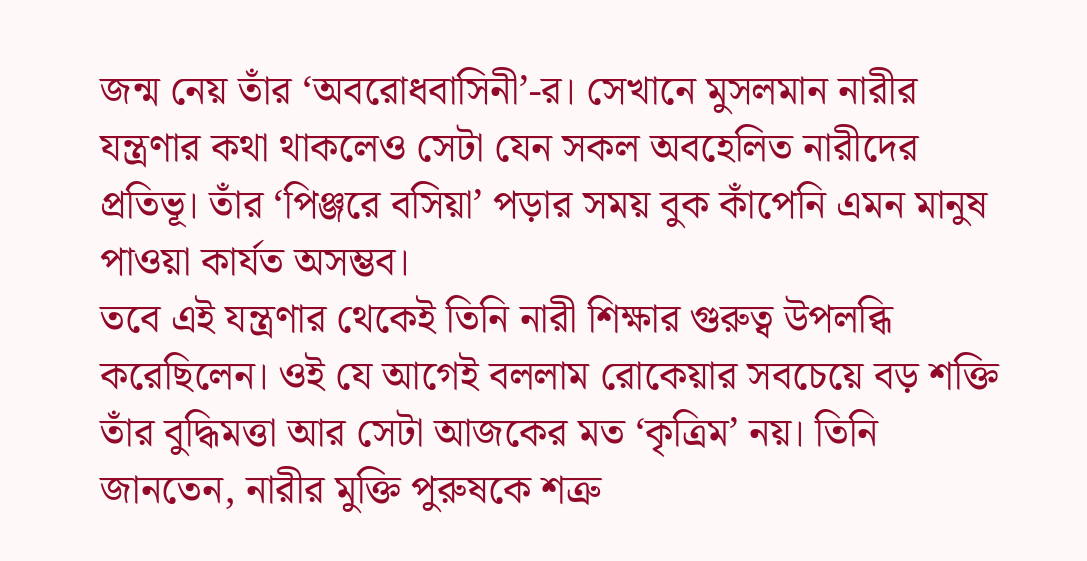জন্ম নেয় তাঁর ‘অবরোধবাসিনী’-র। সেখানে মুসলমান নারীর যন্ত্রণার কথা থাকলেও সেটা যেন সকল অবহেলিত নারীদের প্রতিভূ। তাঁর ‘পিঞ্জরে বসিয়া’ পড়ার সময় বুক কাঁপেনি এমন মানুষ পাওয়া কার্যত অসম্ভব।
তবে এই যন্ত্রণার থেকেই তিনি নারী শিক্ষার গুরুত্ব উপলব্ধি করেছিলেন। ওই যে আগেই বললাম রোকেয়ার সবচেয়ে বড় শক্তি তাঁর বুদ্ধিমত্তা আর সেটা আজকের মত ‘কৃত্রিম’ নয়। তিনি জানতেন, নারীর মুক্তি পুরুষকে শত্রু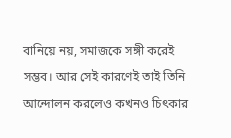বানিয়ে নয়, সমাজকে সঙ্গী করেই সম্ভব। আর সেই কারণেই তাই তিনি আন্দোলন করলেও কখনও চিৎকার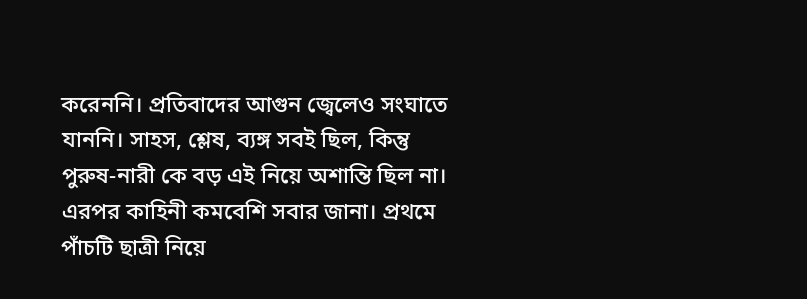করেননি। প্রতিবাদের আগুন জ্বেলেও সংঘাতে যাননি। সাহস, শ্লেষ, ব্যঙ্গ সবই ছিল, কিন্তু পুরুষ-নারী কে বড় এই নিয়ে অশান্তি ছিল না। এরপর কাহিনী কমবেশি সবার জানা। প্রথমে পাঁচটি ছাত্রী নিয়ে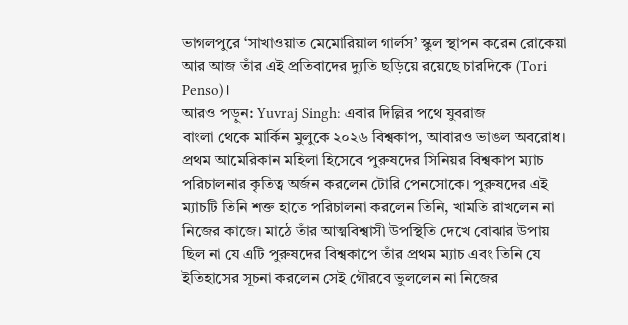ভাগলপুরে ‘সাখাওয়াত মেমোরিয়াল গার্লস’ স্কুল স্থাপন করেন রোকেয়া আর আজ তাঁর এই প্রতিবাদের দ্যুতি ছড়িয়ে রয়েছে চারদিকে (Tori Penso)।
আরও পড়ুন: Yuvraj Singh: এবার দিল্লির পথে যুবরাজ
বাংলা থেকে মার্কিন মুলুকে ২০২৬ বিশ্বকাপ, আবারও ভাঙল অবরোধ। প্রথম আমেরিকান মহিলা হিসেবে পুরুষদের সিনিয়র বিশ্বকাপ ম্যাচ পরিচালনার কৃতিত্ব অর্জন করলেন টোরি পেনসোকে। পুরুষদের এই ম্যাচটি তিনি শক্ত হাতে পরিচালনা করলেন তিনি, খামতি রাখলেন না নিজের কাজে। মাঠে তাঁর আত্মবিশ্বাসী উপস্থিতি দেখে বোঝার উপায় ছিল না যে এটি পুরুষদের বিশ্বকাপে তাঁর প্রথম ম্যাচ এবং তিনি যে ইতিহাসের সূচনা করলেন সেই গৌরবে ভুললেন না নিজের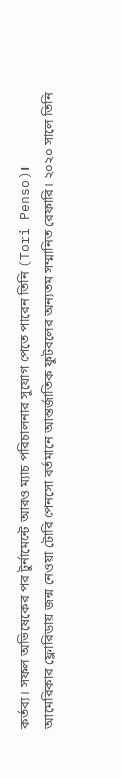কর্তব্য। সফল অভিষেকের পর টুর্নামেন্টে আরও ম্যাচ পরিচালনার সুযোগ পেতে পারেন তিনি (Tori Penso)।
আমেরিকার ফ্লোরিডায় জন্ম নেওয়া টোরি পেনসো বর্তমানে আন্তর্জাতিক ফুটবলের অন্যতম সম্মানিত রেফারি। ২০২০ সালে তিনি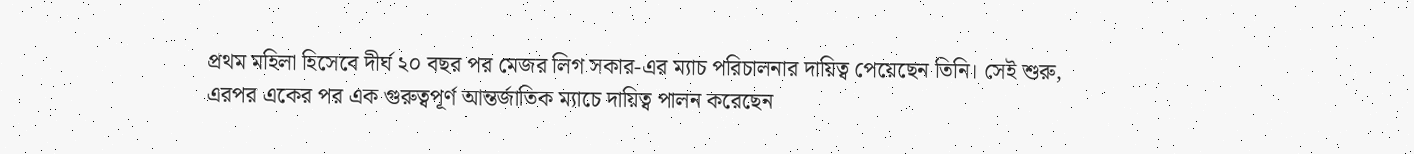প্রথম মহিলা হিসেবে দীর্ঘ ২০ বছর পর মেজর লিগ সকার-এর ম্যাচ পরিচালনার দায়িত্ব পেয়েছেন তিনি। সেই শুরু, এরপর একের পর এক গুরুত্বপূর্ণ আন্তর্জাতিক ম্যাচে দায়িত্ব পালন করেছেন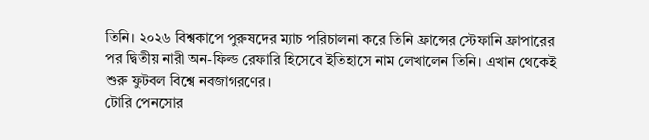তিনি। ২০২৬ বিশ্বকাপে পুরুষদের ম্যাচ পরিচালনা করে তিনি ফ্রান্সের স্টেফানি ফ্রাপারের পর দ্বিতীয় নারী অন-ফিল্ড রেফারি হিসেবে ইতিহাসে নাম লেখালেন তিনি। এখান থেকেই শুরু ফুটবল বিশ্বে নবজাগরণের।
টোরি পেনসোর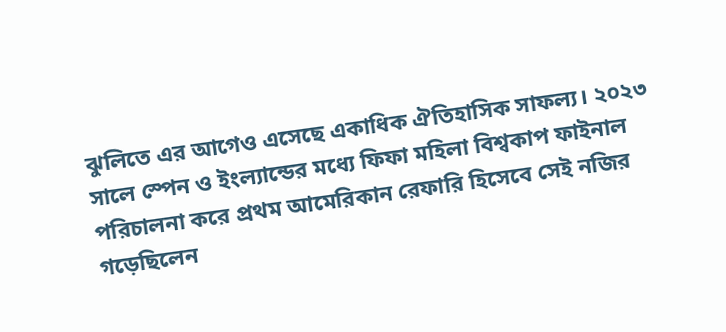ঝুলিতে এর আগেও এসেছে একাধিক ঐতিহাসিক সাফল্য। ২০২৩ সালে স্পেন ও ইংল্যান্ডের মধ্যে ফিফা মহিলা বিশ্বকাপ ফাইনাল পরিচালনা করে প্রথম আমেরিকান রেফারি হিসেবে সেই নজির গড়েছিলেন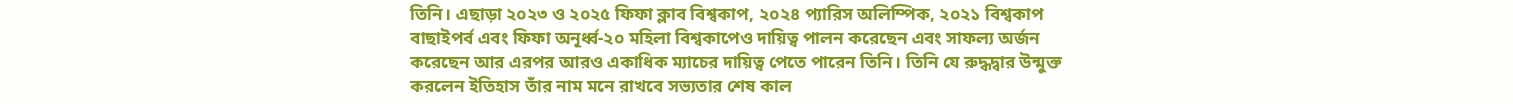তিনি। এছাড়া ২০২৩ ও ২০২৫ ফিফা ক্লাব বিশ্বকাপ, ২০২৪ প্যারিস অলিম্পিক, ২০২১ বিশ্বকাপ বাছাইপর্ব এবং ফিফা অনূর্ধ্ব-২০ মহিলা বিশ্বকাপেও দায়িত্ব পালন করেছেন এবং সাফল্য অর্জন করেছেন আর এরপর আরও একাধিক ম্যাচের দায়িত্ব পেতে পারেন তিনি। তিনি যে রুদ্ধদ্বার উন্মুক্ত করলেন ইতিহাস তাঁর নাম মনে রাখবে সভ্যতার শেষ কাল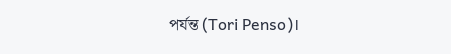পর্যন্ত (Tori Penso)।